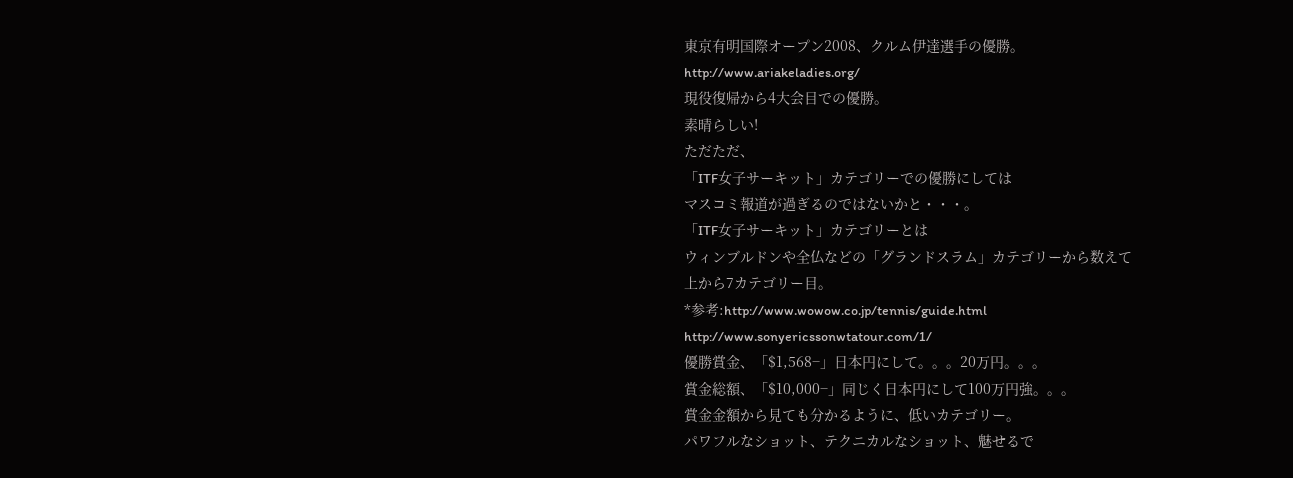東京有明国際オープン2008、クルム伊達選手の優勝。
http://www.ariakeladies.org/
現役復帰から4大会目での優勝。
素晴らしい!
ただただ、
「ITF女子サーキット」カテゴリーでの優勝にしては
マスコミ報道が過ぎるのではないかと・・・。
「ITF女子サーキット」カテゴリーとは
ウィンブルドンや全仏などの「グランドスラム」カテゴリーから数えて
上から7カテゴリー目。
*参考:http://www.wowow.co.jp/tennis/guide.html
http://www.sonyericssonwtatour.com/1/
優勝賞金、「$1,568−」日本円にして。。。20万円。。。
賞金総額、「$10,000−」同じく日本円にして100万円強。。。
賞金金額から見ても分かるように、低いカテゴリー。
パワフルなショット、テクニカルなショット、魅せるで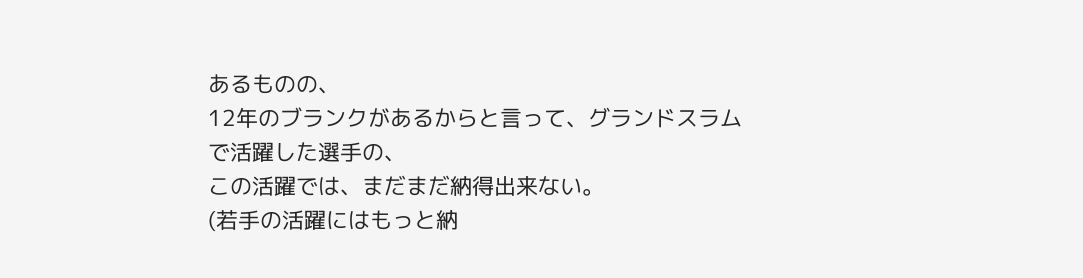あるものの、
12年のブランクがあるからと言って、グランドスラムで活躍した選手の、
この活躍では、まだまだ納得出来ない。
(若手の活躍にはもっと納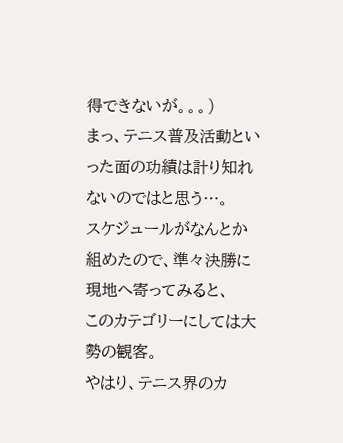得できないが。。。)
まっ、テニス普及活動といった面の功績は計り知れないのではと思う…。
スケジュールがなんとか組めたので、準々決勝に現地へ寄ってみると、
このカテゴリーにしては大勢の観客。
やはり、テニス界のカ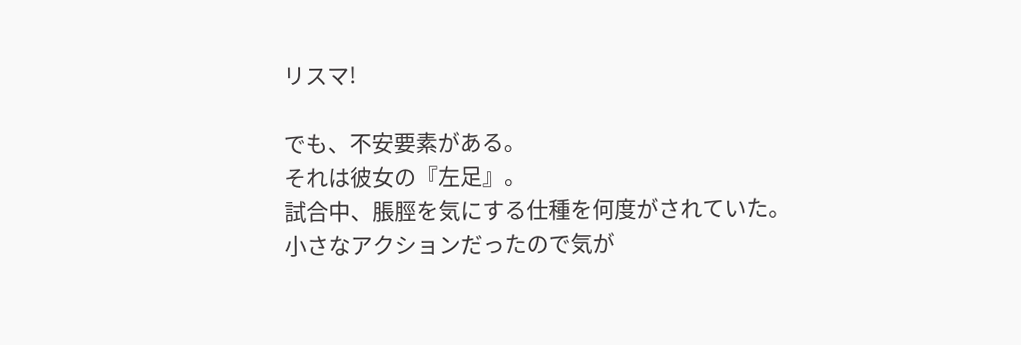リスマ!

でも、不安要素がある。
それは彼女の『左足』。
試合中、脹脛を気にする仕種を何度がされていた。
小さなアクションだったので気が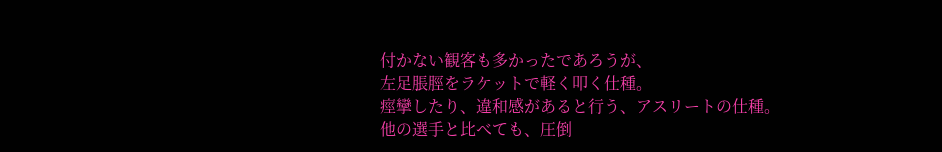付かない観客も多かったであろうが、
左足脹脛をラケットで軽く叩く仕種。
痙攣したり、違和感があると行う、アスリートの仕種。
他の選手と比べても、圧倒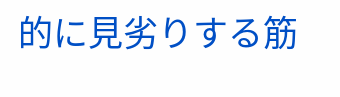的に見劣りする筋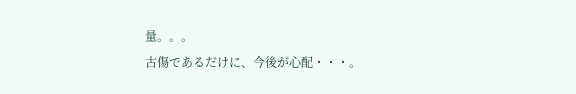量。。。
古傷であるだけに、今後が心配・・・。